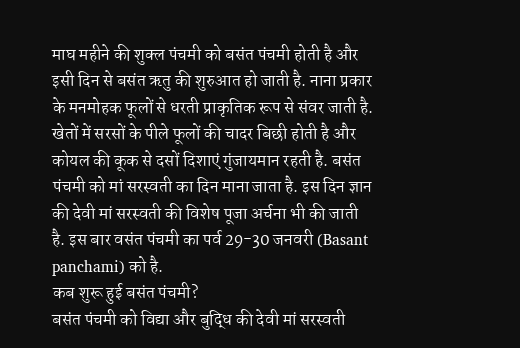माघ महीने की शुक्ल पंचमी को बसंत पंचमी होती है और इसी दिन से बसंत ऋतु की शुरुआत हो जाती है. नाना प्रकार के मनमोहक फूलों से धरती प्राकृतिक रूप से संवर जाती है. खेतों में सरसों के पीले फूलों की चादर बिछी होती है और कोयल की कूक से दसों दिशाएं गुंजायमान रहती है. बसंत पंचमी को मां सरस्वती का दिन माना जाता है. इस दिन ज्ञान की देवी मां सरस्वती की विशेष पूजा अर्चना भी की जाती है. इस बार वसंत पंचमी का पर्व 29-30 जनवरी (Basant panchami) को है.
कब शुरू हुई बसंत पंचमी?
बसंत पंचमी को विद्या और बुद्धि की देवी मां सरस्वती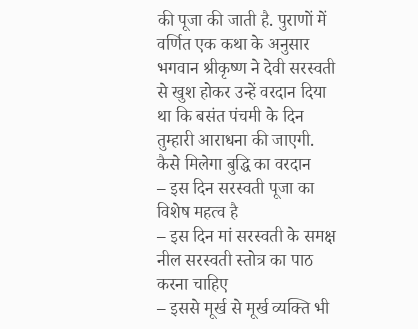की पूजा की जाती है. पुराणों में वर्णित एक कथा के अनुसार भगवान श्रीकृष्ण ने देवी सरस्वती से खुश होकर उन्हें वरदान दिया था कि बसंत पंचमी के दिन तुम्हारी आराधना की जाएगी.
कैसे मिलेगा बुद्धि का वरदान
– इस दिन सरस्वती पूजा का विशेष महत्व है
– इस दिन मां सरस्वती के समक्ष नील सरस्वती स्तोत्र का पाठ करना चाहिए
– इससे मूर्ख से मूर्ख व्यक्ति भी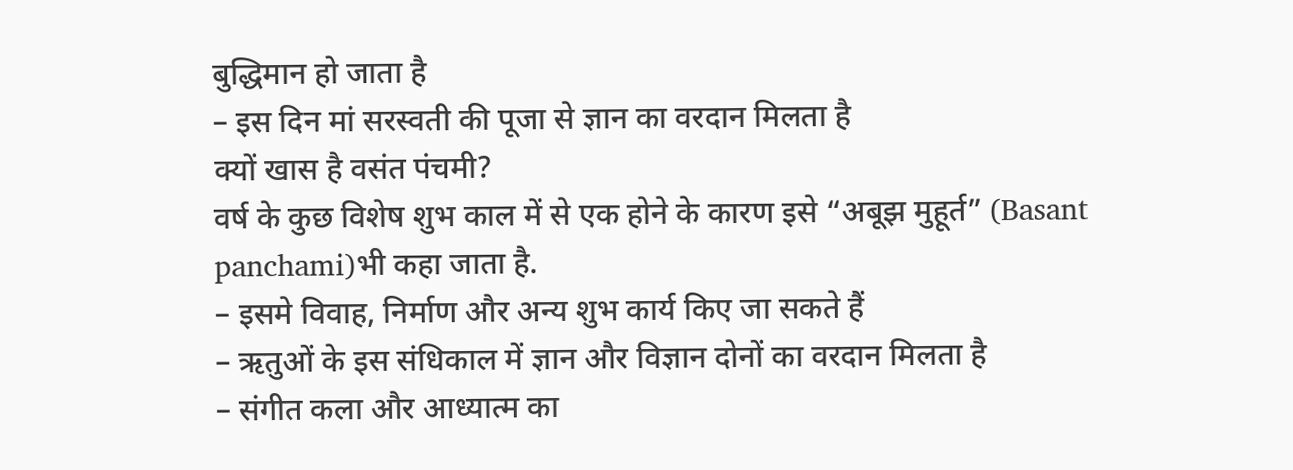बुद्धिमान हो जाता है
– इस दिन मां सरस्वती की पूजा से ज्ञान का वरदान मिलता है
क्यों खास है वसंत पंचमी?
वर्ष के कुछ विशेष शुभ काल में से एक होने के कारण इसे “अबूझ मुहूर्त” (Basant panchami)भी कहा जाता है.
– इसमे विवाह, निर्माण और अन्य शुभ कार्य किए जा सकते हैं
– ऋतुओं के इस संधिकाल में ज्ञान और विज्ञान दोनों का वरदान मिलता है
– संगीत कला और आध्यात्म का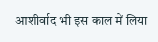आशीर्वाद भी इस काल में लिया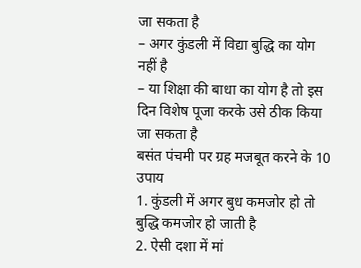जा सकता है
– अगर कुंडली में विद्या बुद्धि का योग नहीं है
– या शिक्षा की बाधा का योग है तो इस दिन विशेष पूजा करके उसे ठीक किया जा सकता है
बसंत पंचमी पर ग्रह मजबूत करने के 10 उपाय
1. कुंडली में अगर बुध कमजोर हो तो बुद्धि कमजोर हो जाती है
2. ऐसी दशा में मां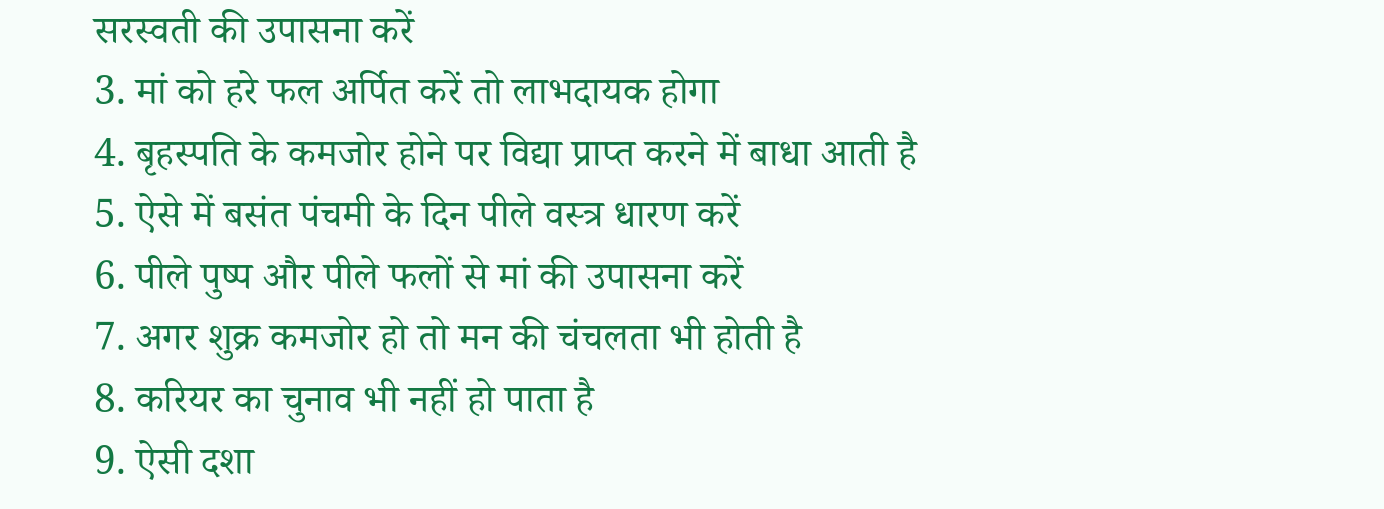सरस्वती की उपासना करें
3. मां को हरे फल अर्पित करें तो लाभदायक होगा
4. बृहस्पति के कमजोर होने पर विद्या प्राप्त करने में बाधा आती है
5. ऐसे में बसंत पंचमी के दिन पीले वस्त्र धारण करें
6. पीले पुष्प और पीले फलों से मां की उपासना करें
7. अगर शुक्र कमजोर हो तो मन की चंचलता भी होती है
8. करियर का चुनाव भी नहीं हो पाता है
9. ऐसी दशा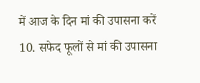में आज के दिन मां की उपासना करें
10. सफेद फूलों से मां की उपासना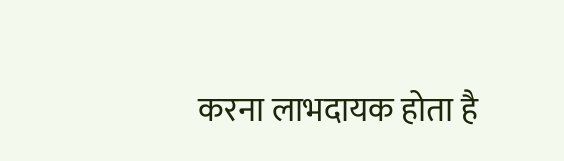करना लाभदायक होता है